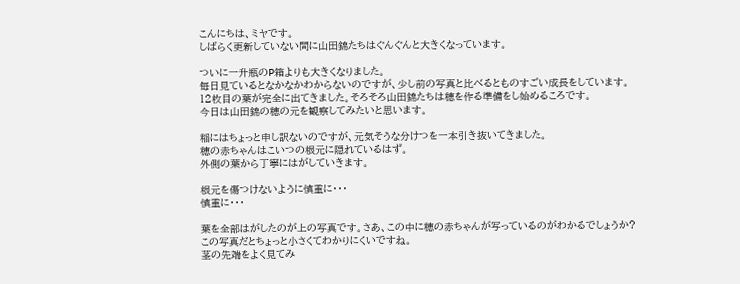こんにちは、ミヤです。
しばらく更新していない間に山田錦たちはぐんぐんと大きくなっています。

ついに一升瓶のP箱よりも大きくなりました。
毎日見ているとなかなかわからないのですが、少し前の写真と比べるとものすごい成長をしています。
12枚目の葉が完全に出てきました。そろそろ山田錦たちは穂を作る準備をし始めるころです。
今日は山田錦の穂の元を観察してみたいと思います。

稲にはちょっと申し訳ないのですが、元気そうな分けつを一本引き抜いてきました。
穂の赤ちゃんはこいつの根元に隠れているはず。
外側の葉から丁寧にはがしていきます。

根元を傷つけないように慎重に・・・
慎重に・・・

葉を全部はがしたのが上の写真です。さあ、この中に穂の赤ちゃんが写っているのがわかるでしょうか?
この写真だとちょっと小さくてわかりにくいですね。
茎の先端をよく見てみ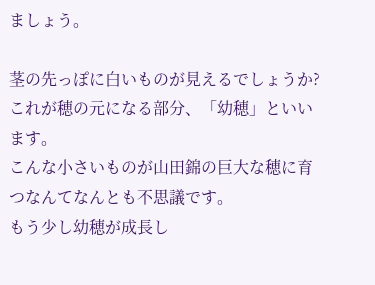ましょう。

茎の先っぽに白いものが見えるでしょうか?
これが穂の元になる部分、「幼穂」といいます。
こんな小さいものが山田錦の巨大な穂に育つなんてなんとも不思議です。
もう少し幼穂が成長し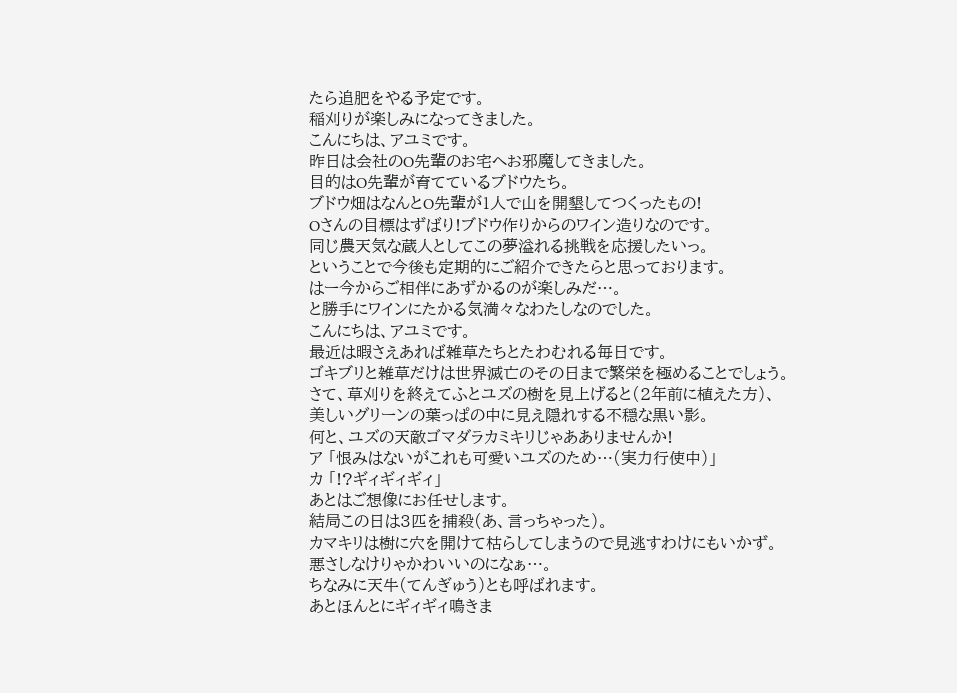たら追肥をやる予定です。
稲刈りが楽しみになってきました。
こんにちは、アユミです。
昨日は会社のO先輩のお宅へお邪魔してきました。
目的はO先輩が育てているブドウたち。
ブドウ畑はなんとO先輩が1人で山を開墾してつくったもの!
Oさんの目標はずばり!ブドウ作りからのワイン造りなのです。
同じ農天気な蔵人としてこの夢溢れる挑戦を応援したいっ。
ということで今後も定期的にご紹介できたらと思っております。
はー今からご相伴にあずかるのが楽しみだ…。
と勝手にワインにたかる気満々なわたしなのでした。
こんにちは、アユミです。
最近は暇さえあれば雑草たちとたわむれる毎日です。
ゴキブリと雑草だけは世界滅亡のその日まで繁栄を極めることでしょう。
さて、草刈りを終えてふとユズの樹を見上げると(2年前に植えた方)、
美しいグリーンの葉っぱの中に見え隠れする不穏な黒い影。
何と、ユズの天敵ゴマダラカミキリじゃあありませんか!
ア 「恨みはないがこれも可愛いユズのため…(実力行使中)」
カ 「!?ギィギィギィ」
あとはご想像にお任せします。
結局この日は3匹を捕殺(あ、言っちゃった)。
カマキリは樹に穴を開けて枯らしてしまうので見逃すわけにもいかず。
悪さしなけりゃかわいいのになぁ…。
ちなみに天牛(てんぎゅう)とも呼ばれます。
あとほんとにギィギィ鳴きま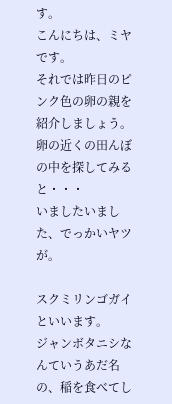す。
こんにちは、ミヤです。
それでは昨日のピンク色の卵の親を紹介しましょう。
卵の近くの田んぼの中を探してみると・・・
いましたいました、でっかいヤツが。

スクミリンゴガイといいます。
ジャンボタニシなんていうあだ名の、稲を食べてし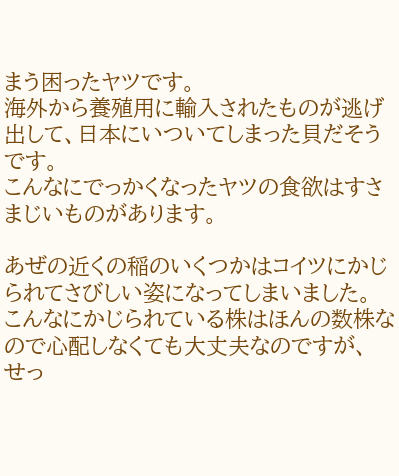まう困ったヤツです。
海外から養殖用に輸入されたものが逃げ出して、日本にいついてしまった貝だそうです。
こんなにでっかくなったヤツの食欲はすさまじいものがあります。

あぜの近くの稲のいくつかはコイツにかじられてさびしい姿になってしまいました。
こんなにかじられている株はほんの数株なので心配しなくても大丈夫なのですが、
せっ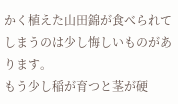かく植えた山田錦が食べられてしまうのは少し悔しいものがあります。
もう少し稲が育つと茎が硬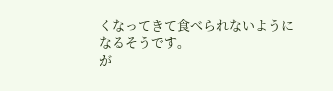くなってきて食べられないようになるそうです。
が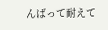んばって耐えて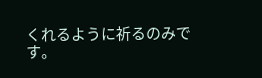くれるように祈るのみです。